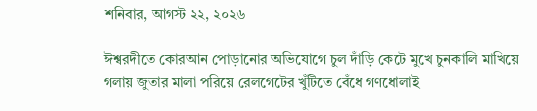শনিবার, আগস্ট ২২, ২০২৬

ঈশ্বরদীতে কোরআন পোড়ানোর অভিযোগে চুল দাঁড়ি কেটে মুখে চুনকালি মাখিয়ে গলায় জুতার মালা পরিয়ে রেলগেটের খুঁটিতে বেঁধে গণধোলাই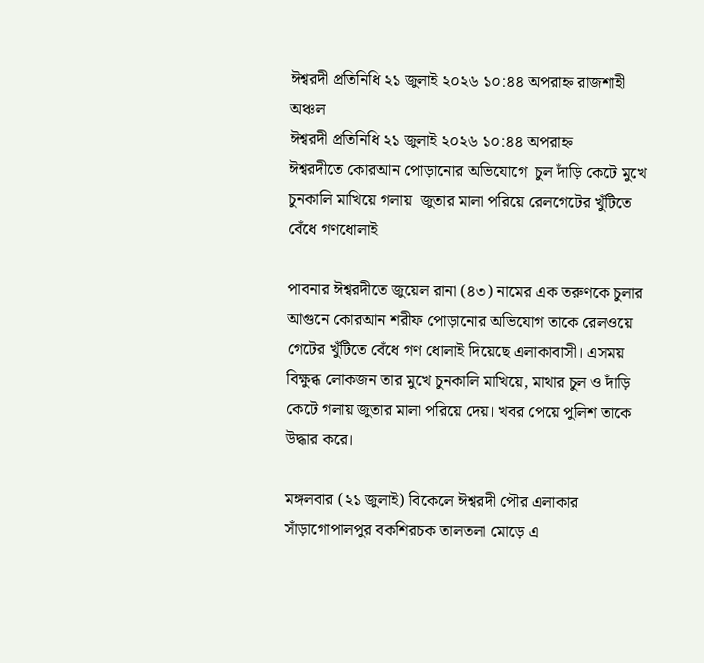ঈশ্বরদী প্রতিনিধি ২১ জুলাই ২০২৬ ১০:৪৪ অপরাহ্ন রাজশাহী অঞ্চল
ঈশ্বরদী প্রতিনিধি ২১ জুলাই ২০২৬ ১০:৪৪ অপরাহ্ন
ঈশ্বরদীতে কোরআন পোড়ানোর অভিযোগে  চুল দাঁড়ি কেটে মুখে চুনকালি মাখিয়ে গলায়  জুতার মালা পরিয়ে রেলগেটের খুঁটিতে বেঁধে গণধোলাই

পাবনার ঈশ্বরদীতে জুয়েল রানা (৪৩) নামের এক তরুণকে চুলার আগুনে কোরআন শরীফ পোড়ানোর অভিযোগ তাকে রেলওয়ে গেটের খুঁটিতে বেঁধে গণ ধোলাই দিয়েছে এলাকাবাসী। এসময় বিক্ষুব্ধ লোকজন তার মুখে চুনকালি মাখিয়ে, মাথার চুল ও দাঁড়ি কেটে গলায় জুতার মালা পরিয়ে দেয়। খবর পেয়ে পুলিশ তাকে উদ্ধার করে।

মঙ্গলবার (২১ জুলাই) বিকেলে ঈশ্বরদী পৌর এলাকার সাঁড়াগোপালপুর বকশিরচক তালতলা মোড়ে এ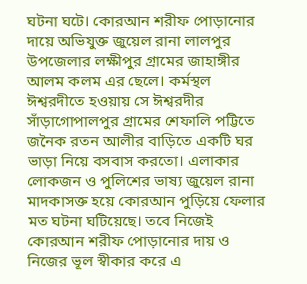ঘটনা ঘটে। কোরআন শরীফ পোড়ানোর দায়ে অভিযুক্ত জুয়েল রানা লালপুর উপজেলার লক্ষীপুর গ্রামের জাহাঙ্গীর আলম কলম এর ছেলে। কর্মস্থল ঈশ্বরদীতে হওয়ায় সে ঈশ্বরদীর সাঁড়াগোপালপুর গ্রামের শেফালি পট্টিতে জনৈক রতন আলীর বাড়িতে একটি ঘর ভাড়া নিয়ে বসবাস করতো। এলাকার লোকজন ও পুলিশের ভাষ্য জুয়েল রানা মাদকাসক্ত হয়ে কোরআন পুড়িয়ে ফেলার মত ঘটনা ঘটিয়েছে। তবে নিজেই কোরআন শরীফ পোড়ানোর দায় ও নিজের ভূল স্বীকার করে এ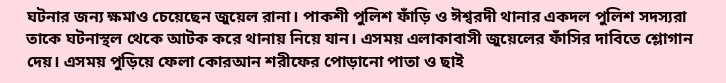ঘটনার জন্য ক্ষমাও চেয়েছেন জুয়েল রানা। পাকশী পুলিশ ফাঁড়ি ও ঈশ্বরদী থানার একদল পুলিশ সদস্যরা তাকে ঘটনাস্থল থেকে আটক করে থানায় নিয়ে যান। এসময় এলাকাবাসী জুয়েলের ফাঁসির দাবিতে শ্লোগান দেয়। এসময় পুড়িয়ে ফেলা কোরআন শরীফের পোড়ানো পাতা ও ছাই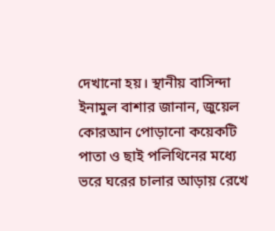দেখানো হয়। স্থানীয় বাসিন্দা ইনামুল বাশার জানান, জুয়েল কোরআন পোড়ানো কয়েকটি পাতা ও ছাই পলিথিনের মধ্যে ভরে ঘরের চালার আড়ায় রেখে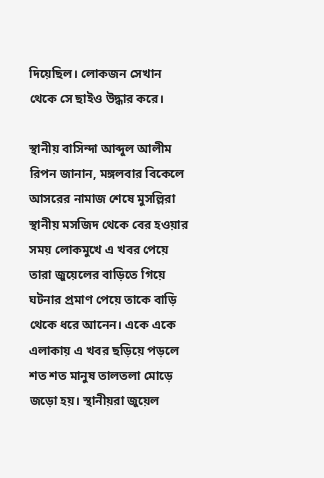দিয়েছিল। লোকজন সেখান থেকে সে ছাইও উদ্ধার করে।

স্থানীয় বাসিন্দা আব্দুল আলীম রিপন জানান, মঙ্গলবার বিকেলে আসরের নামাজ শেষে মুসল্লিরা স্থানীয় মসজিদ থেকে বের হওয়ার সময় লোকমুখে এ খবর পেয়ে তারা জুয়েলের বাড়িতে গিয়ে ঘটনার প্রমাণ পেয়ে তাকে বাড়ি থেকে ধরে আনেন। একে একে এলাকায় এ খবর ছড়িয়ে পড়লে শত শত মানুষ তালতলা মোড়ে জড়ো হয়। স্থানীয়রা জুয়েল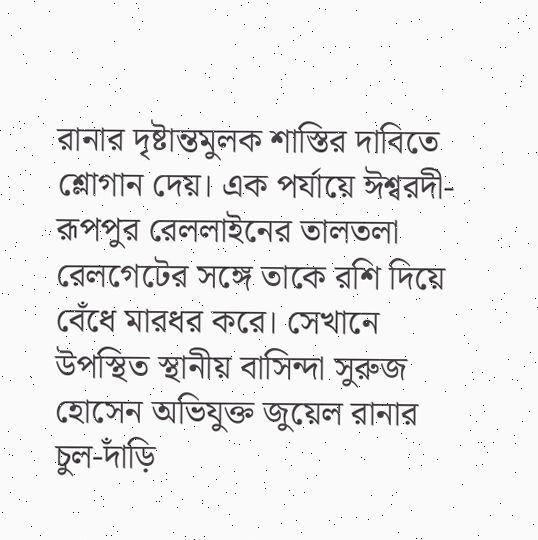রানার দৃষ্টান্তমুলক শাস্তির দাবিতে শ্লোগান দেয়। এক পর্যায়ে ঈশ্বরদী-রূপপুর রেললাইনের তালতলা রেলগেটের সঙ্গে তাকে রশি দিয়ে বেঁধে মারধর করে। সেখানে উপস্থিত স্থানীয় বাসিন্দা সুরুজ হোসেন অভিযুক্ত জুয়েল রানার চুল-দাঁড়ি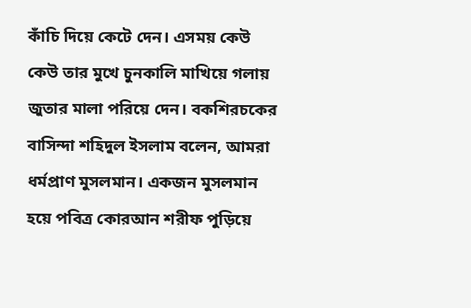কাঁচি দিয়ে কেটে দেন। এসময় কেউ কেউ তার মুখে চুনকালি মাখিয়ে গলায় জুতার মালা পরিয়ে দেন। বকশিরচকের বাসিন্দা শহিদুল ইসলাম বলেন, আমরা ধর্মপ্রাণ মুসলমান। একজন মুসলমান হয়ে পবিত্র কোরআন শরীফ পুড়িয়ে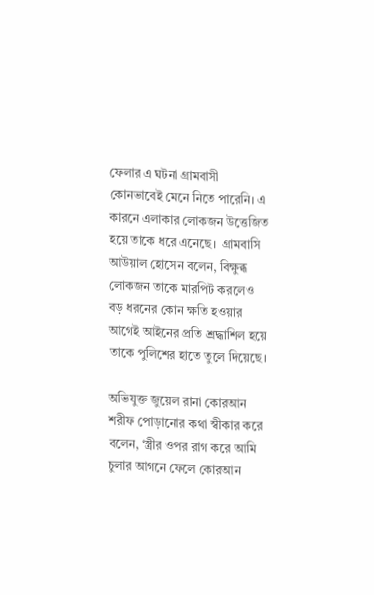ফেলার এ ঘটনা গ্রামবাসী কোনভাবেই মেনে নিতে পারেনি। এ কারনে এলাকার লোকজন উত্তেজিত হয়ে তাকে ধরে এনেছে।  গ্রামবাসি আউয়াল হোসেন বলেন, বিক্ষুব্ধ লোকজন তাকে মারপিট করলেও বড় ধরনের কোন ক্ষতি হওয়ার আগেই আইনের প্রতি শ্রদ্ধাশিল হয়ে তাকে পুলিশের হাতে তুলে দিয়েছে।

অভিযুক্ত জুয়েল রানা কোরআন শরীফ পোড়ানোর কথা স্বীকার করে বলেন, ‘স্ত্রীর ওপর রাগ করে আমি চুলার আগনে ফেলে কোরআন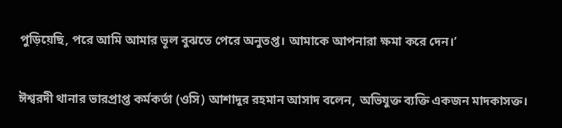পুড়িয়েছি, পরে আমি আমার ভূল বুঝতে পেরে অনুতপ্ত। আমাকে আপনারা ক্ষমা করে দেন।’

ঈশ্বরদী থানার ভারপ্রাপ্ত কর্মকর্তা (ওসি) আশাদুর রহমান আসাদ বলেন, অভিযুক্ত ব্যক্তি একজন মাদকাসক্ত।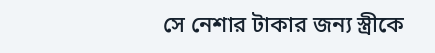সে নেশার টাকার জন্য স্ত্রীকে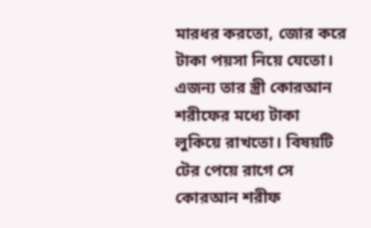মারধর করতো, জোর করে টাকা পয়সা নিয়ে যেতো। এজন্য তার স্ত্রী কোরআন শরীফের মধ্যে টাকা লুকিয়ে রাখতো। বিষয়টি টের পেয়ে রাগে সে কোরআন শরীফ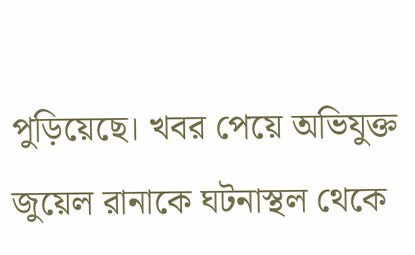পুড়িয়েছে। খবর পেয়ে অভিযুক্ত জুয়েল রানাকে ঘটনাস্থল থেকে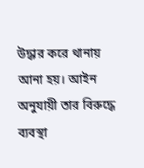উদ্ধার করে থানায় আনা হয়। আইন অনুযায়ী তার বিরুদ্ধে ব্যবস্থা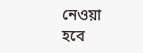নেওয়া হবে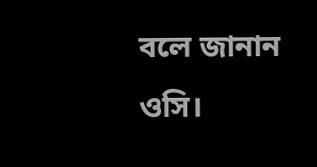বলে জানান ওসি।